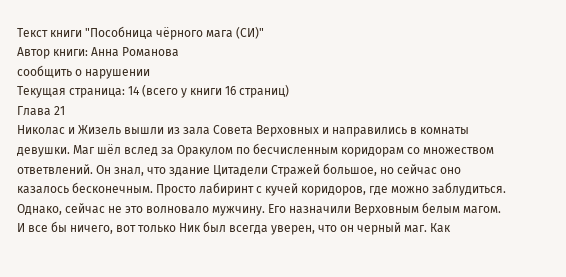Текст книги "Пособница чёрного мага (СИ)"
Автор книги: Анна Романова
сообщить о нарушении
Текущая страница: 14 (всего у книги 16 страниц)
Глава 21
Николас и Жизель вышли из зала Совета Верховных и направились в комнаты девушки. Маг шёл вслед за Оракулом по бесчисленным коридорам со множеством ответвлений. Он знал, что здание Цитадели Стражей большое, но сейчас оно казалось бесконечным. Просто лабиринт с кучей коридоров, где можно заблудиться. Однако, сейчас не это волновало мужчину. Его назначили Верховным белым магом. И все бы ничего, вот только Ник был всегда уверен, что он черный маг. Как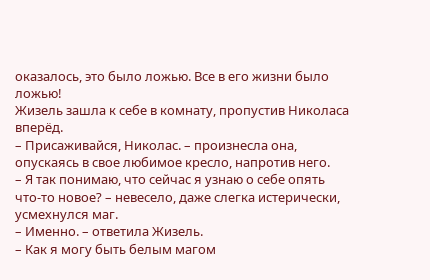оказалось, это было ложью. Все в его жизни было ложью!
Жизель зашла к себе в комнату, пропустив Николаса вперёд.
– Присаживайся, Николас. – произнесла она, опускаясь в свое любимое кресло, напротив него.
– Я так понимаю, что сейчас я узнаю о себе опять что-то новое? – невесело, даже слегка истерически, усмехнулся маг.
– Именно. – ответила Жизель.
– Как я могу быть белым магом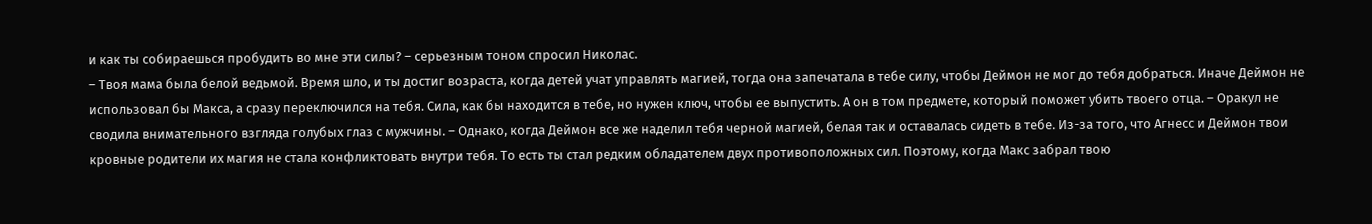и как ты собираешься пробудить во мне эти силы? – серьезным тоном спросил Николас.
– Твоя мама была белой ведьмой. Время шло, и ты достиг возраста, когда детей учат управлять магией, тогда она запечатала в тебе силу, чтобы Деймон не мог до тебя добраться. Иначе Деймон не использовал бы Макса, а сразу переключился на тебя. Сила, как бы находится в тебе, но нужен ключ, чтобы ее выпустить. А он в том предмете, который поможет убить твоего отца. – Оракул не сводила внимательного взгляда голубых глаз с мужчины. – Однако, когда Деймон все же наделил тебя черной магией, белая так и оставалась сидеть в тебе. Из-за того, что Агнесс и Деймон твои кровные родители их магия не стала конфликтовать внутри тебя. То есть ты стал редким обладателем двух противоположных сил. Поэтому, когда Макс забрал твою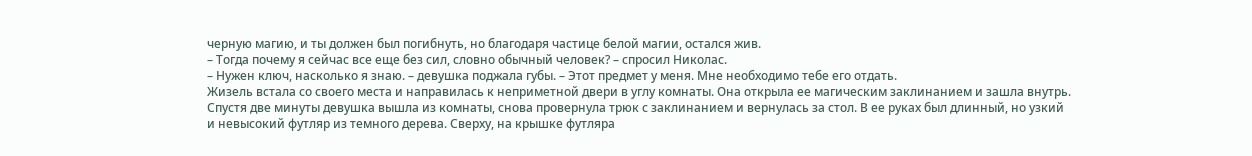черную магию, и ты должен был погибнуть, но благодаря частице белой магии, остался жив.
– Тогда почему я сейчас все еще без сил, словно обычный человек? – спросил Николас.
– Нужен ключ, насколько я знаю. – девушка поджала губы. – Этот предмет у меня. Мне необходимо тебе его отдать.
Жизель встала со своего места и направилась к неприметной двери в углу комнаты. Она открыла ее магическим заклинанием и зашла внутрь. Спустя две минуты девушка вышла из комнаты, снова провернула трюк с заклинанием и вернулась за стол. В ее руках был длинный, но узкий и невысокий футляр из темного дерева. Сверху, на крышке футляра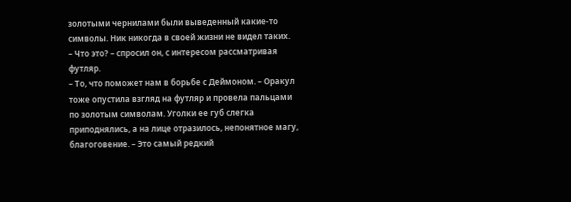золотыми чернилами были выведенный какие-то символы. Ник никогда в своей жизни не видел таких.
– Что это? – спросил он, с интересом рассматривая футляр.
– То, что поможет нам в борьбе с Деймоном. – Оракул тоже опустила взгляд на футляр и провела пальцами по золотым символам. Уголки ее губ слегка приподнялись, а на лице отразилось, непонятное магу, благоговение. – Это самый редкий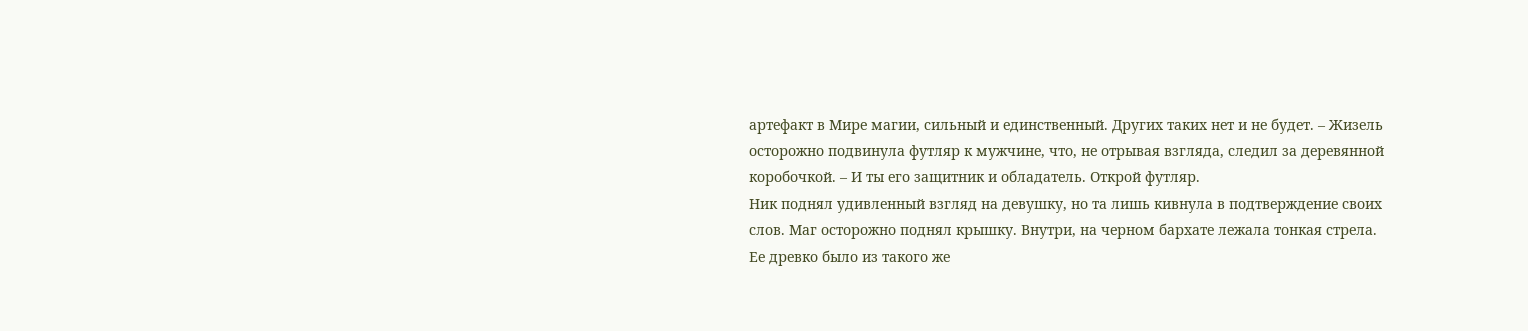артефакт в Мире магии, сильный и единственный. Других таких нет и не будет. – Жизель осторожно подвинула футляр к мужчине, что, не отрывая взгляда, следил за деревянной коробочкой. – И ты его защитник и обладатель. Открой футляр.
Ник поднял удивленный взгляд на девушку, но та лишь кивнула в подтверждение своих слов. Маг осторожно поднял крышку. Внутри, на черном бархате лежала тонкая стрела. Ее древко было из такого же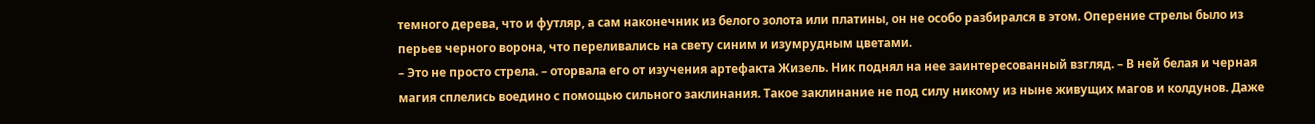темного дерева, что и футляр, а сам наконечник из белого золота или платины, он не особо разбирался в этом. Оперение стрелы было из перьев черного ворона, что переливались на свету синим и изумрудным цветами.
– Это не просто стрела. – оторвала его от изучения артефакта Жизель. Ник поднял на нее заинтересованный взгляд. – В ней белая и черная магия сплелись воедино с помощью сильного заклинания. Такое заклинание не под силу никому из ныне живущих магов и колдунов. Даже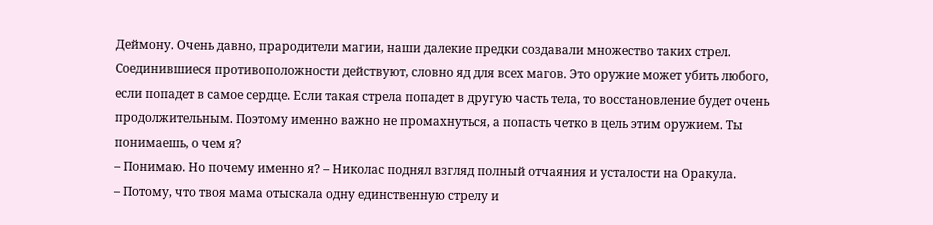Деймону. Очень давно, прародители магии, наши далекие предки создавали множество таких стрел. Соединившиеся противоположности действуют, словно яд для всех магов. Это оружие может убить любого, если попадет в самое сердце. Если такая стрела попадет в другую часть тела, то восстановление будет очень продолжительным. Поэтому именно важно не промахнуться, а попасть четко в цель этим оружием. Ты понимаешь, о чем я?
– Понимаю. Но почему именно я? – Николас поднял взгляд полный отчаяния и усталости на Оракула.
– Потому, что твоя мама отыскала одну единственную стрелу и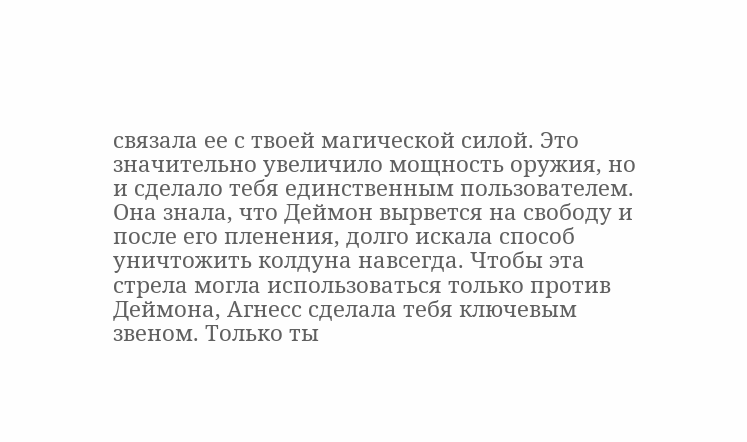связала ее с твоей магической силой. Это значительно увеличило мощность оружия, но и сделало тебя единственным пользователем. Она знала, что Деймон вырвется на свободу и после его пленения, долго искала способ уничтожить колдуна навсегда. Чтобы эта стрела могла использоваться только против Деймона, Агнесс сделала тебя ключевым звеном. Только ты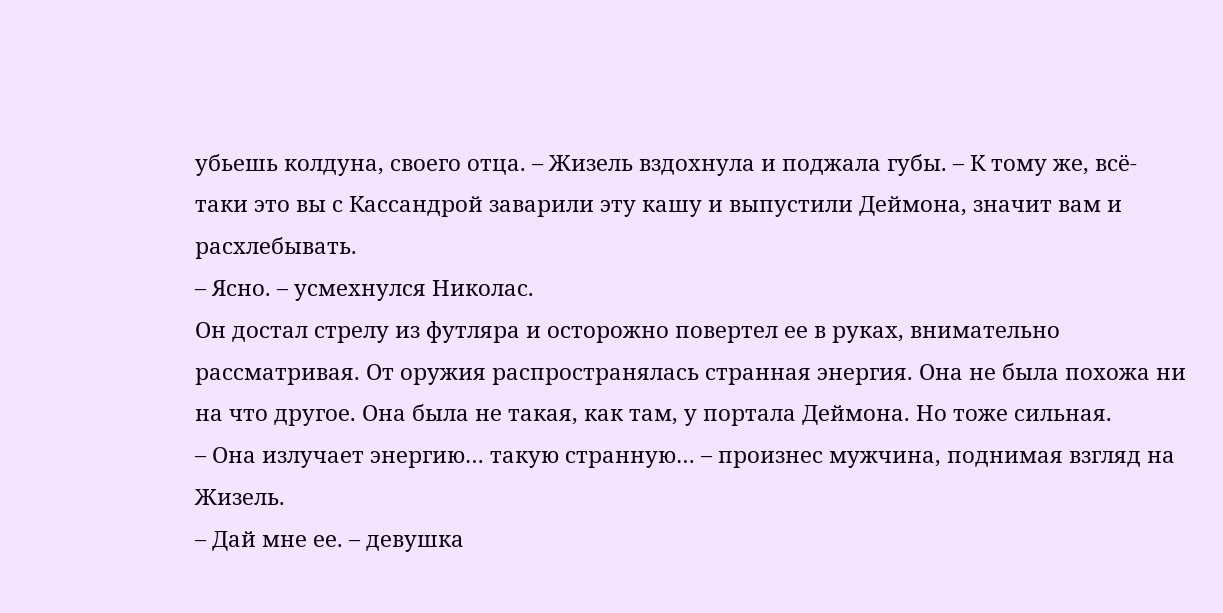убьешь колдуна, своего отца. – Жизель вздохнула и поджала губы. – К тому же, всё-таки это вы с Кассандрой заварили эту кашу и выпустили Деймона, значит вам и расхлебывать.
– Ясно. – усмехнулся Николас.
Он достал стрелу из футляра и осторожно повертел ее в руках, внимательно рассматривая. От оружия распространялась странная энергия. Она не была похожа ни на что другое. Она была не такая, как там, у портала Деймона. Но тоже сильная.
– Она излучает энергию… такую странную… – произнес мужчина, поднимая взгляд на Жизель.
– Дай мне ее. – девушка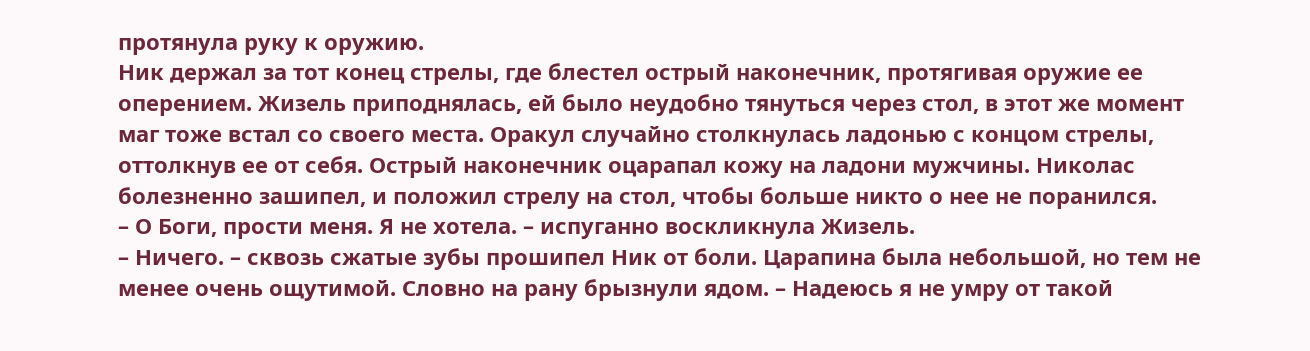протянула руку к оружию.
Ник держал за тот конец стрелы, где блестел острый наконечник, протягивая оружие ее оперением. Жизель приподнялась, ей было неудобно тянуться через стол, в этот же момент маг тоже встал со своего места. Оракул случайно столкнулась ладонью с концом стрелы, оттолкнув ее от себя. Острый наконечник оцарапал кожу на ладони мужчины. Николас болезненно зашипел, и положил стрелу на стол, чтобы больше никто о нее не поранился.
– О Боги, прости меня. Я не хотела. – испуганно воскликнула Жизель.
– Ничего. – сквозь сжатые зубы прошипел Ник от боли. Царапина была небольшой, но тем не менее очень ощутимой. Словно на рану брызнули ядом. – Надеюсь я не умру от такой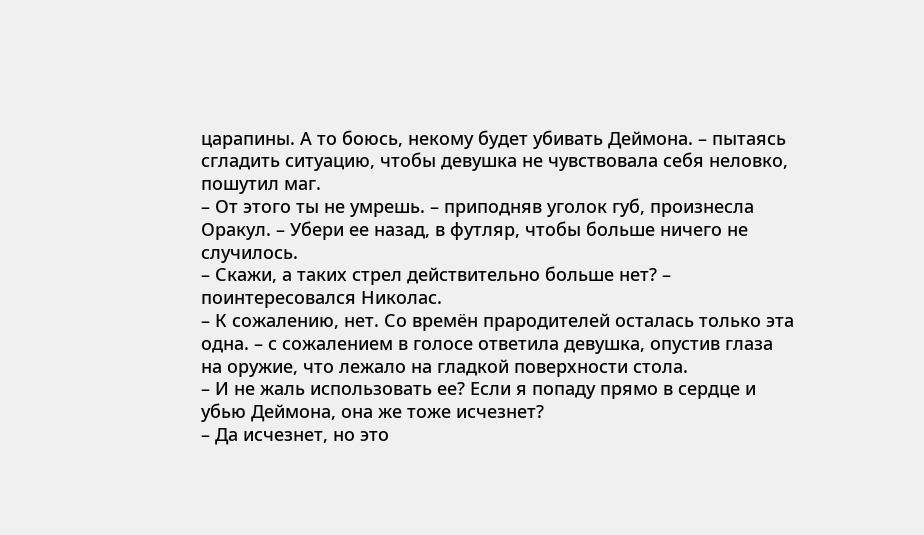царапины. А то боюсь, некому будет убивать Деймона. – пытаясь сгладить ситуацию, чтобы девушка не чувствовала себя неловко, пошутил маг.
– От этого ты не умрешь. – приподняв уголок губ, произнесла Оракул. – Убери ее назад, в футляр, чтобы больше ничего не случилось.
– Скажи, а таких стрел действительно больше нет? – поинтересовался Николас.
– К сожалению, нет. Со времён прародителей осталась только эта одна. – с сожалением в голосе ответила девушка, опустив глаза на оружие, что лежало на гладкой поверхности стола.
– И не жаль использовать ее? Если я попаду прямо в сердце и убью Деймона, она же тоже исчезнет?
– Да исчезнет, но это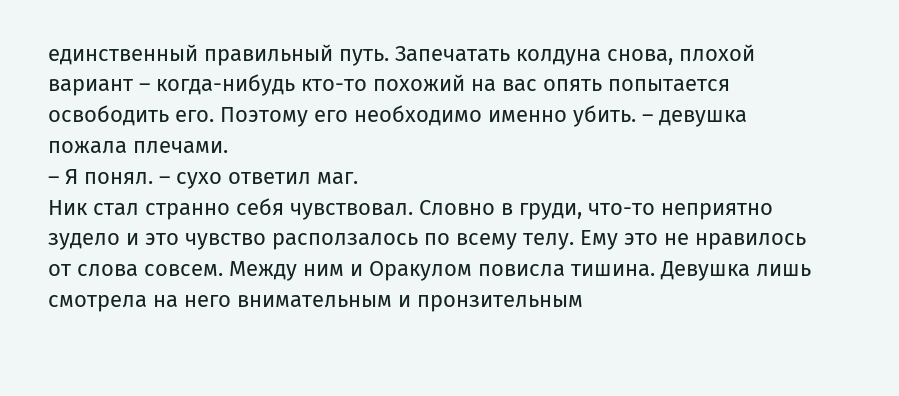единственный правильный путь. Запечатать колдуна снова, плохой вариант – когда-нибудь кто-то похожий на вас опять попытается освободить его. Поэтому его необходимо именно убить. – девушка пожала плечами.
– Я понял. – сухо ответил маг.
Ник стал странно себя чувствовал. Словно в груди, что-то неприятно зудело и это чувство расползалось по всему телу. Ему это не нравилось от слова совсем. Между ним и Оракулом повисла тишина. Девушка лишь смотрела на него внимательным и пронзительным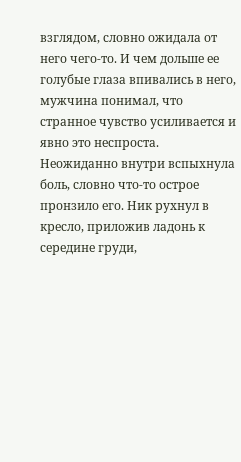взглядом, словно ожидала от него чего-то. И чем дольше ее голубые глаза впивались в него, мужчина понимал, что странное чувство усиливается и явно это неспроста.
Неожиданно внутри вспыхнула боль, словно что-то острое пронзило его. Ник рухнул в кресло, приложив ладонь к середине груди,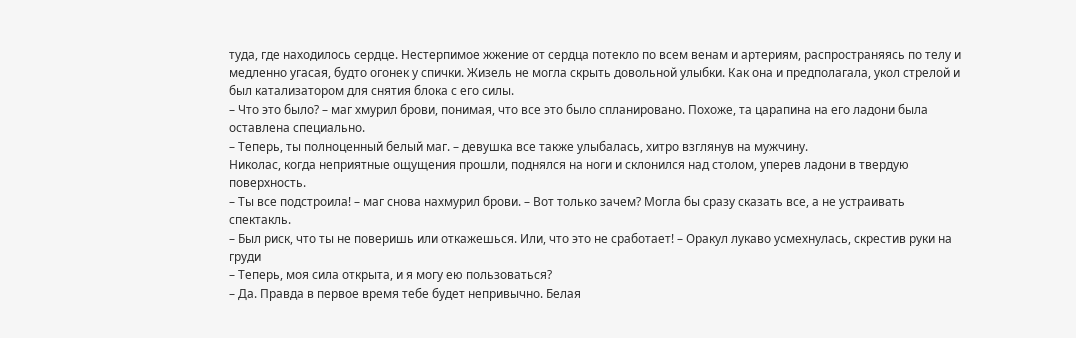туда, где находилось сердце. Нестерпимое жжение от сердца потекло по всем венам и артериям, распространяясь по телу и медленно угасая, будто огонек у спички. Жизель не могла скрыть довольной улыбки. Как она и предполагала, укол стрелой и был катализатором для снятия блока с его силы.
– Что это было? – маг хмурил брови, понимая, что все это было спланировано. Похоже, та царапина на его ладони была оставлена специально.
– Теперь, ты полноценный белый маг. – девушка все также улыбалась, хитро взглянув на мужчину.
Николас, когда неприятные ощущения прошли, поднялся на ноги и склонился над столом, уперев ладони в твердую поверхность.
– Ты все подстроила! – маг снова нахмурил брови. – Вот только зачем? Могла бы сразу сказать все, а не устраивать спектакль.
– Был риск, что ты не поверишь или откажешься. Или, что это не сработает! – Оракул лукаво усмехнулась, скрестив руки на груди
– Теперь, моя сила открыта, и я могу ею пользоваться?
– Да. Правда в первое время тебе будет непривычно. Белая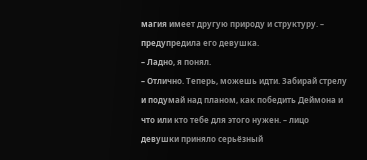магия имеет другую природу и структуру. – предупредила его девушка.
– Ладно, я понял.
– Отлично. Теперь, можешь идти. Забирай стрелу и подумай над планом, как победить Деймона и что или кто тебе для этого нужен. – лицо девушки приняло серьёзный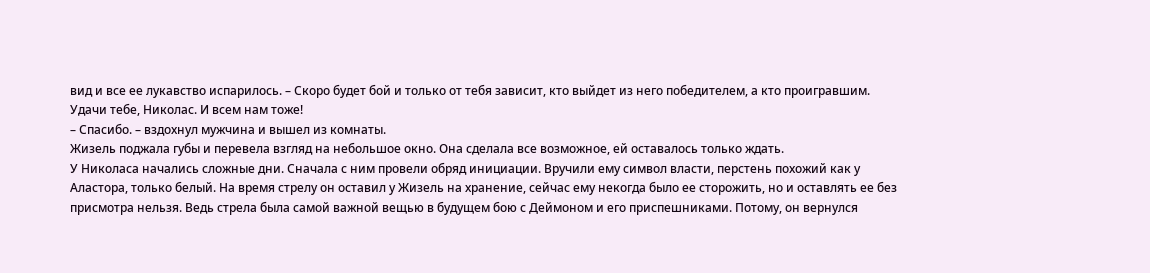вид и все ее лукавство испарилось. – Скоро будет бой и только от тебя зависит, кто выйдет из него победителем, а кто проигравшим. Удачи тебе, Николас. И всем нам тоже!
– Спасибо. – вздохнул мужчина и вышел из комнаты.
Жизель поджала губы и перевела взгляд на небольшое окно. Она сделала все возможное, ей оставалось только ждать.
У Николаса начались сложные дни. Сначала с ним провели обряд инициации. Вручили ему символ власти, перстень похожий как у Аластора, только белый. На время стрелу он оставил у Жизель на хранение, сейчас ему некогда было ее сторожить, но и оставлять ее без присмотра нельзя. Ведь стрела была самой важной вещью в будущем бою с Деймоном и его приспешниками. Потому, он вернулся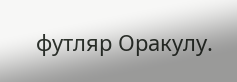футляр Оракулу.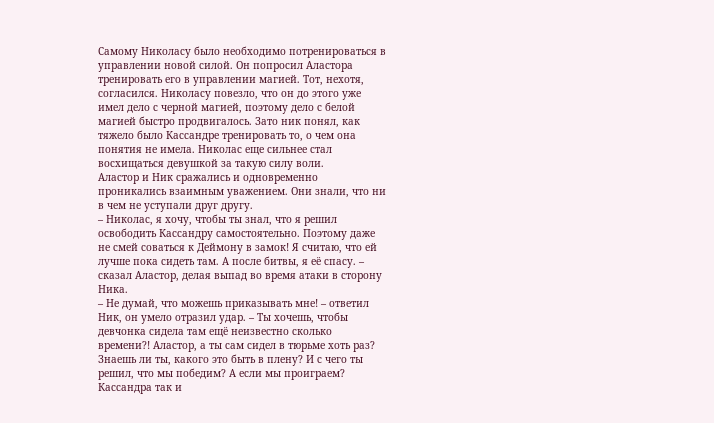Самому Николасу было необходимо потренироваться в управлении новой силой. Он попросил Аластора тренировать его в управлении магией. Тот, нехотя, согласился. Николасу повезло, что он до этого уже имел дело с черной магией, поэтому дело с белой магией быстро продвигалось. Зато ник понял, как тяжело было Кассандре тренировать то, о чем она понятия не имела. Николас еще сильнее стал восхищаться девушкой за такую силу воли.
Аластор и Ник сражались и одновременно проникались взаимным уважением. Они знали, что ни в чем не уступали друг другу.
– Николас, я хочу, чтобы ты знал, что я решил освободить Кассандру самостоятельно. Поэтому даже не смей соваться к Деймону в замок! Я считаю, что ей лучше пока сидеть там. А после битвы, я её спасу. – сказал Аластор, делая выпад во время атаки в сторону Ника.
– Не думай, что можешь приказывать мне! – ответил Ник, он умело отразил удар. – Ты хочешь, чтобы девчонка сидела там ещё неизвестно сколько времени?! Аластор, а ты сам сидел в тюрьме хоть раз? Знаешь ли ты, какого это быть в плену? И с чего ты решил, что мы победим? А если мы проиграем? Кассандра так и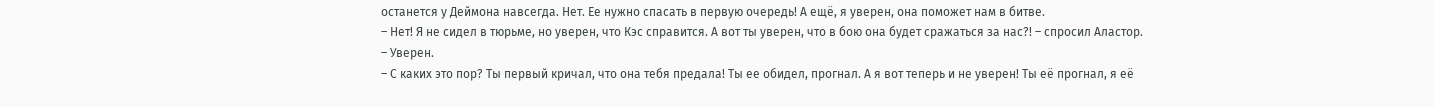останется у Деймона навсегда. Нет. Ее нужно спасать в первую очередь! А ещё, я уверен, она поможет нам в битве.
– Нет! Я не сидел в тюрьме, но уверен, что Кэс справится. А вот ты уверен, что в бою она будет сражаться за нас?! – спросил Аластор.
– Уверен.
– С каких это пор? Ты первый кричал, что она тебя предала! Ты ее обидел, прогнал. А я вот теперь и не уверен! Ты её прогнал, я её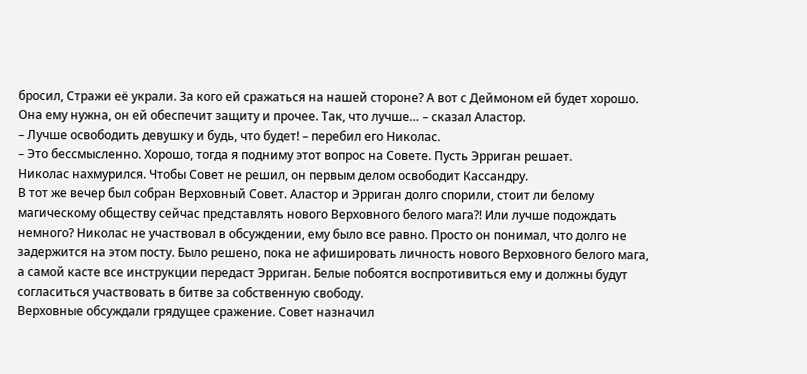бросил, Стражи её украли. За кого ей сражаться на нашей стороне? А вот с Деймоном ей будет хорошо. Она ему нужна, он ей обеспечит защиту и прочее. Так, что лучше… – сказал Аластор.
– Лучше освободить девушку и будь, что будет! – перебил его Николас.
– Это бессмысленно. Хорошо, тогда я подниму этот вопрос на Совете. Пусть Эрриган решает.
Николас нахмурился. Чтобы Совет не решил, он первым делом освободит Кассандру.
В тот же вечер был собран Верховный Совет. Аластор и Эрриган долго спорили, стоит ли белому магическому обществу сейчас представлять нового Верховного белого мага?! Или лучше подождать немного? Николас не участвовал в обсуждении, ему было все равно. Просто он понимал, что долго не задержится на этом посту. Было решено, пока не афишировать личность нового Верховного белого мага, а самой касте все инструкции передаст Эрриган. Белые побоятся воспротивиться ему и должны будут согласиться участвовать в битве за собственную свободу.
Верховные обсуждали грядущее сражение. Совет назначил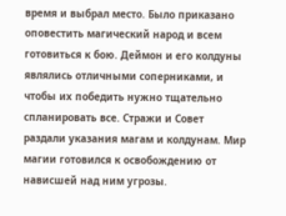время и выбрал место. Было приказано оповестить магический народ и всем готовиться к бою. Деймон и его колдуны являлись отличными соперниками, и чтобы их победить нужно тщательно спланировать все. Стражи и Совет раздали указания магам и колдунам. Мир магии готовился к освобождению от нависшей над ним угрозы.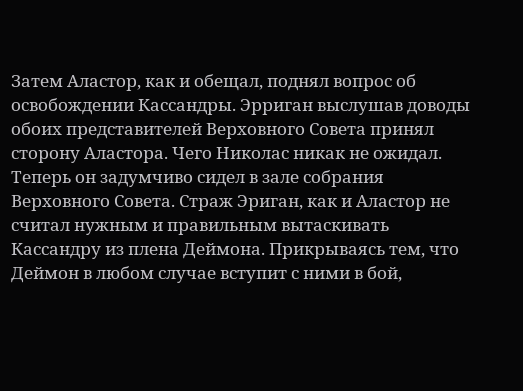Затем Аластор, как и обещал, поднял вопрос об освобождении Кассандры. Эрриган выслушав доводы обоих представителей Верховного Совета принял сторону Аластора. Чего Николас никак не ожидал. Теперь он задумчиво сидел в зале собрания Верховного Совета. Страж Эриган, как и Аластор не считал нужным и правильным вытаскивать Кассандру из плена Деймона. Прикрываясь тем, что Деймон в любом случае вступит с ними в бой,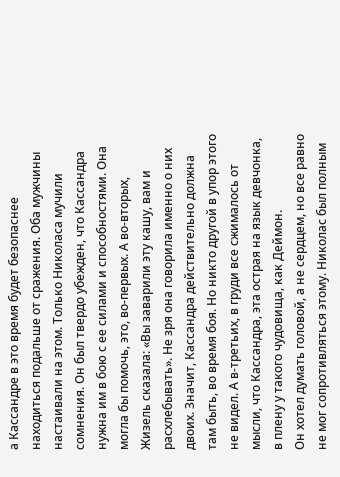а Кассандре в это время будет безопаснее находиться подальше от сражения. Оба мужчины настаивали на этом. Только Николаса мучили сомнения. Он был твердо убежден, что Кассандра нужна им в бою с ее силами и способностями. Она могла бы помочь, это, во-первых. А во-вторых, Жизель сказала: «Вы заварили эту кашу, вам и расхлебывать». Не зря она говорила именно о них двоих. Значит, Кассандра действительно должна там быть, во время боя. Но никто другой в упор этого не видел. А в-третьих, в груди все сжималось от мысли, что Кассандра, эта острая на язык девчонка, в плену у такого чудовища, как Деймон.
Он хотел думать головой, а не сердцем, но все равно не мог сопротивляться этому. Николас был полным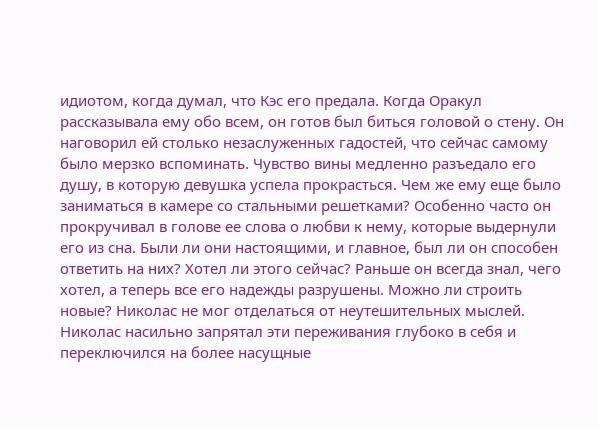идиотом, когда думал, что Кэс его предала. Когда Оракул рассказывала ему обо всем, он готов был биться головой о стену. Он наговорил ей столько незаслуженных гадостей, что сейчас самому было мерзко вспоминать. Чувство вины медленно разъедало его душу, в которую девушка успела прокрасться. Чем же ему еще было заниматься в камере со стальными решетками? Особенно часто он прокручивал в голове ее слова о любви к нему, которые выдернули его из сна. Были ли они настоящими, и главное, был ли он способен ответить на них? Хотел ли этого сейчас? Раньше он всегда знал, чего хотел, а теперь все его надежды разрушены. Можно ли строить новые? Николас не мог отделаться от неутешительных мыслей.
Николас насильно запрятал эти переживания глубоко в себя и переключился на более насущные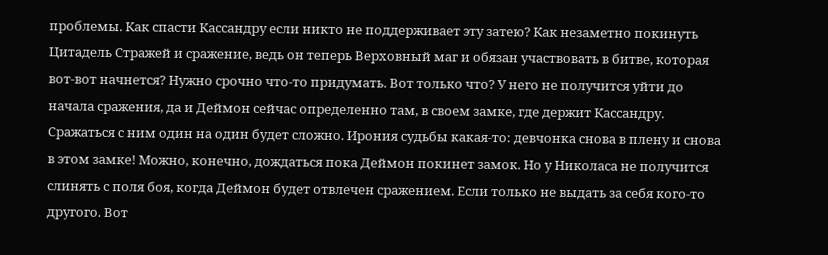проблемы. Как спасти Кассандру если никто не поддерживает эту затею? Как незаметно покинуть Цитадель Стражей и сражение, ведь он теперь Верховный маг и обязан участвовать в битве, которая вот-вот начнется? Нужно срочно что-то придумать. Вот только что? У него не получится уйти до начала сражения, да и Деймон сейчас определенно там, в своем замке, где держит Кассандру. Сражаться с ним один на один будет сложно. Ирония судьбы какая-то: девчонка снова в плену и снова в этом замке! Можно, конечно, дождаться пока Деймон покинет замок. Но у Николаса не получится слинять с поля боя, когда Деймон будет отвлечен сражением. Если только не выдать за себя кого-то другого. Вот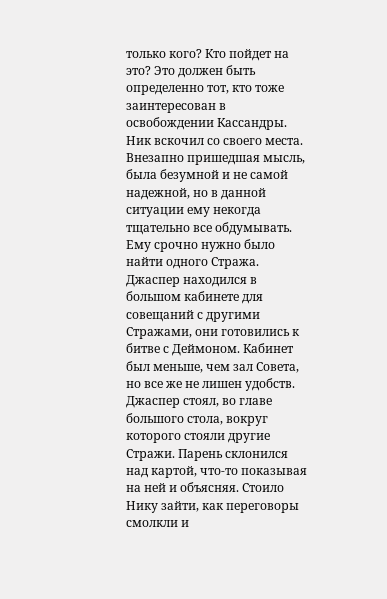только кого? Кто пойдет на это? Это должен быть определенно тот, кто тоже заинтересован в освобождении Кассандры. Ник вскочил со своего места. Внезапно пришедшая мысль, была безумной и не самой надежной, но в данной ситуации ему некогда тщательно все обдумывать. Ему срочно нужно было найти одного Стража.
Джаспер находился в большом кабинете для совещаний с другими Стражами, они готовились к битве с Деймоном. Кабинет был меньше, чем зал Совета, но все же не лишен удобств. Джаспер стоял, во главе большого стола, вокруг которого стояли другие Стражи. Парень склонился над картой, что-то показывая на ней и объясняя. Стоило Нику зайти, как переговоры смолкли и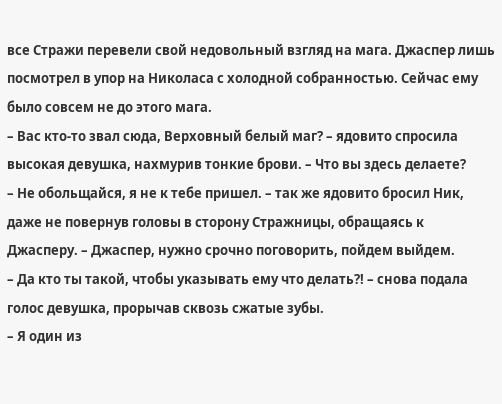все Стражи перевели свой недовольный взгляд на мага. Джаспер лишь посмотрел в упор на Николаса с холодной собранностью. Сейчас ему было совсем не до этого мага.
– Вас кто-то звал сюда, Верховный белый маг? – ядовито спросила высокая девушка, нахмурив тонкие брови. – Что вы здесь делаете?
– Не обольщайся, я не к тебе пришел. – так же ядовито бросил Ник, даже не повернув головы в сторону Стражницы, обращаясь к Джасперу. – Джаспер, нужно срочно поговорить, пойдем выйдем.
– Да кто ты такой, чтобы указывать ему что делать?! – снова подала голос девушка, прорычав сквозь сжатые зубы.
– Я один из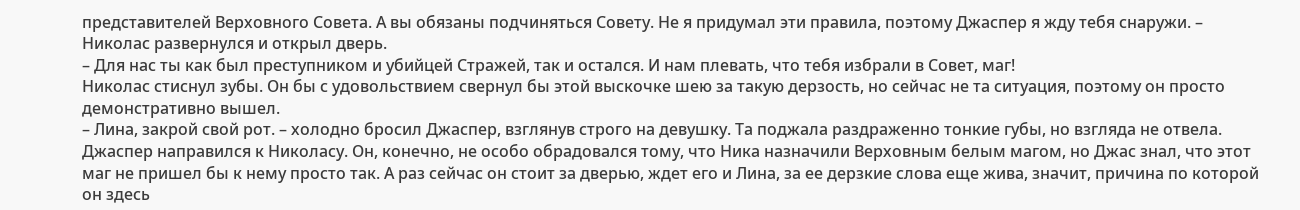представителей Верховного Совета. А вы обязаны подчиняться Совету. Не я придумал эти правила, поэтому Джаспер я жду тебя снаружи. – Николас развернулся и открыл дверь.
– Для нас ты как был преступником и убийцей Стражей, так и остался. И нам плевать, что тебя избрали в Совет, маг!
Николас стиснул зубы. Он бы с удовольствием свернул бы этой выскочке шею за такую дерзость, но сейчас не та ситуация, поэтому он просто демонстративно вышел.
– Лина, закрой свой рот. – холодно бросил Джаспер, взглянув строго на девушку. Та поджала раздраженно тонкие губы, но взгляда не отвела.
Джаспер направился к Николасу. Он, конечно, не особо обрадовался тому, что Ника назначили Верховным белым магом, но Джас знал, что этот маг не пришел бы к нему просто так. А раз сейчас он стоит за дверью, ждет его и Лина, за ее дерзкие слова еще жива, значит, причина по которой он здесь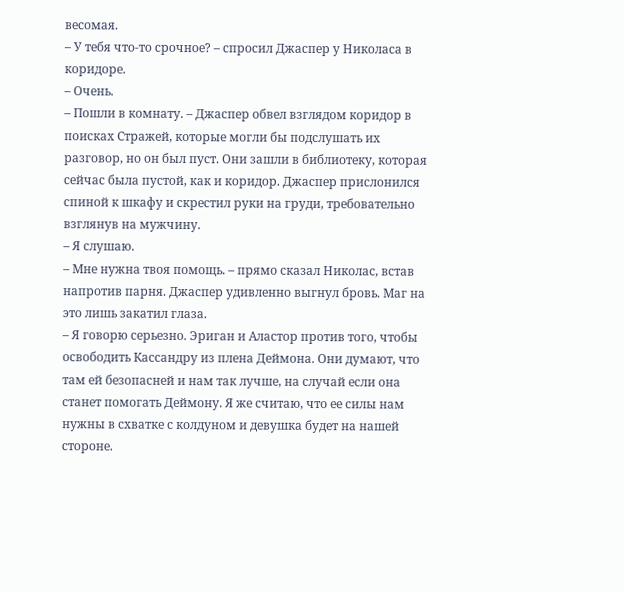весомая.
– У тебя что-то срочное? – спросил Джаспер у Николаса в коридоре.
– Очень.
– Пошли в комнату. – Джаспер обвел взглядом коридор в поисках Стражей, которые могли бы подслушать их разговор, но он был пуст. Они зашли в библиотеку, которая сейчас была пустой, как и коридор. Джаспер прислонился спиной к шкафу и скрестил руки на груди, требовательно взглянув на мужчину.
– Я слушаю.
– Мне нужна твоя помощь. – прямо сказал Николас, встав напротив парня. Джаспер удивленно выгнул бровь. Маг на это лишь закатил глаза.
– Я говорю серьезно. Эриган и Аластор против того, чтобы освободить Кассандру из плена Деймона. Они думают, что там ей безопасней и нам так лучше, на случай если она станет помогать Деймону. Я же считаю, что ее силы нам нужны в схватке с колдуном и девушка будет на нашей стороне.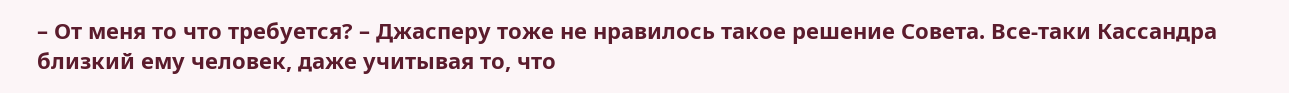– От меня то что требуется? – Джасперу тоже не нравилось такое решение Совета. Все-таки Кассандра близкий ему человек, даже учитывая то, что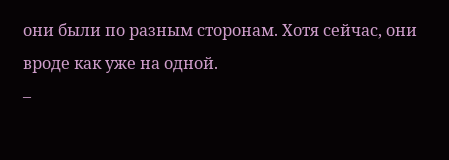они были по разным сторонам. Хотя сейчас, они вроде как уже на одной.
–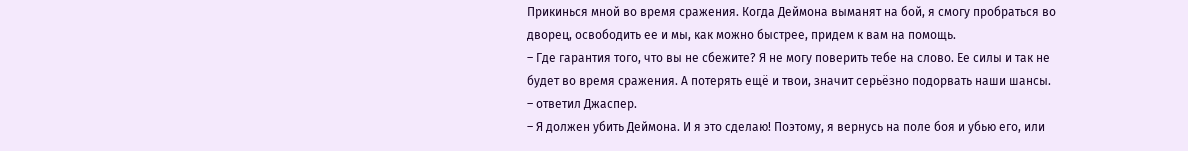Прикинься мной во время сражения. Когда Деймона выманят на бой, я смогу пробраться во дворец, освободить ее и мы, как можно быстрее, придем к вам на помощь.
– Где гарантия того, что вы не сбежите? Я не могу поверить тебе на слово. Ее силы и так не будет во время сражения. А потерять ещё и твои, значит серьёзно подорвать наши шансы. – ответил Джаспер.
– Я должен убить Деймона. И я это сделаю! Поэтому, я вернусь на поле боя и убью его, или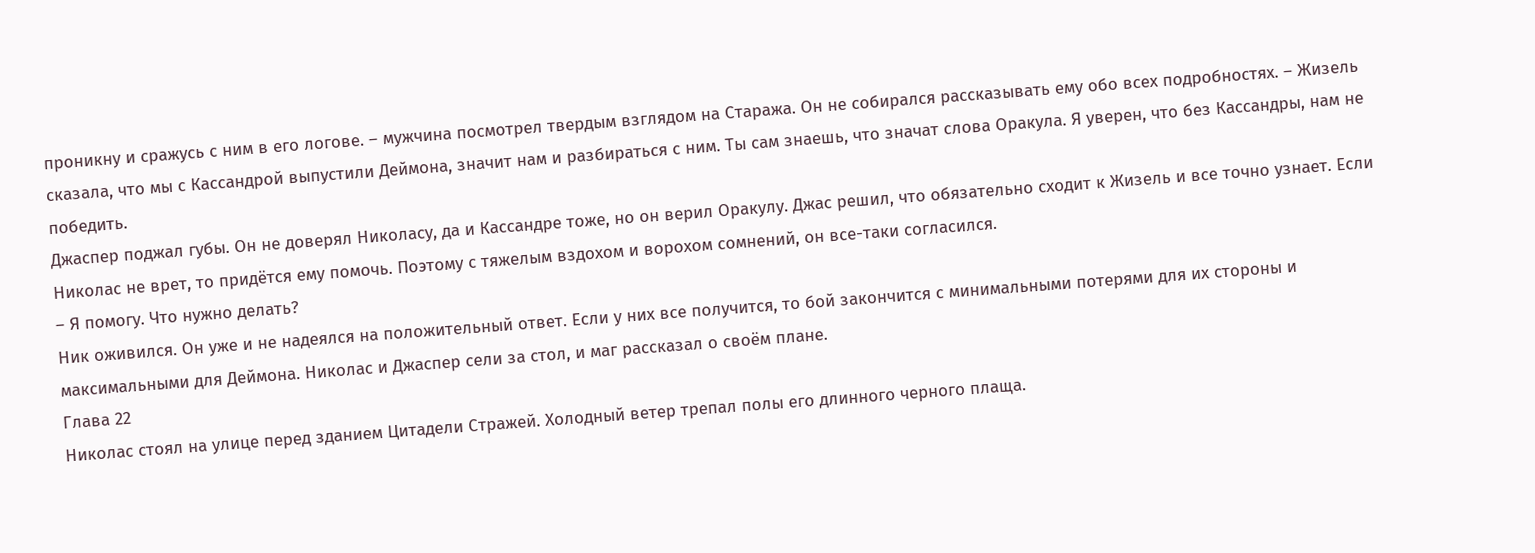проникну и сражусь с ним в его логове. – мужчина посмотрел твердым взглядом на Стаража. Он не собирался рассказывать ему обо всех подробностях. – Жизель сказала, что мы с Кассандрой выпустили Деймона, значит нам и разбираться с ним. Ты сам знаешь, что значат слова Оракула. Я уверен, что без Кассандры, нам не победить.
Джаспер поджал губы. Он не доверял Николасу, да и Кассандре тоже, но он верил Оракулу. Джас решил, что обязательно сходит к Жизель и все точно узнает. Если Николас не врет, то придётся ему помочь. Поэтому с тяжелым вздохом и ворохом сомнений, он все-таки согласился.
– Я помогу. Что нужно делать?
Ник оживился. Он уже и не надеялся на положительный ответ. Если у них все получится, то бой закончится с минимальными потерями для их стороны и максимальными для Деймона. Николас и Джаспер сели за стол, и маг рассказал о своём плане.
Глава 22
Николас стоял на улице перед зданием Цитадели Стражей. Холодный ветер трепал полы его длинного черного плаща.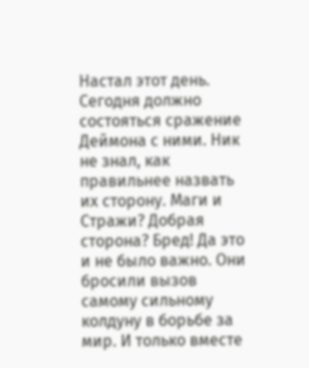Настал этот день. Сегодня должно состояться сражение Деймона с ними. Ник не знал, как правильнее назвать их сторону. Маги и Стражи? Добрая сторона? Бред! Да это и не было важно. Они бросили вызов самому сильному колдуну в борьбе за мир. И только вместе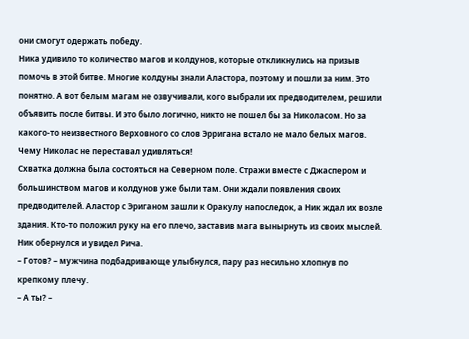они смогут одержать победу.
Ника удивило то количество магов и колдунов, которые откликнулись на призыв помочь в этой битве. Многие колдуны знали Аластора, поэтому и пошли за ним. Это понятно. А вот белым магам не озвучивали, кого выбрали их предводителем, решили объявить после битвы. И это было логично, никто не пошел бы за Николасом. Но за какого-то неизвестного Верховного со слов Эрригана встало не мало белых магов. Чему Николас не переставал удивляться!
Схватка должна была состояться на Северном поле. Стражи вместе с Джаспером и большинством магов и колдунов уже были там. Они ждали появления своих предводителей. Аластор с Эриганом зашли к Оракулу напоследок, а Ник ждал их возле здания. Кто-то положил руку на его плечо, заставив мага вынырнуть из своих мыслей. Ник обернулся и увидел Рича.
– Готов? – мужчина подбадривающе улыбнулся, пару раз несильно хлопнув по крепкому плечу.
– А ты? –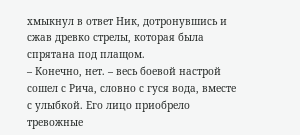хмыкнул в ответ Ник, дотронувшись и сжав древко стрелы, которая была спрятана под плащом.
– Конечно, нет. – весь боевой настрой сошел с Рича, словно с гуся вода, вместе с улыбкой. Его лицо приобрело тревожные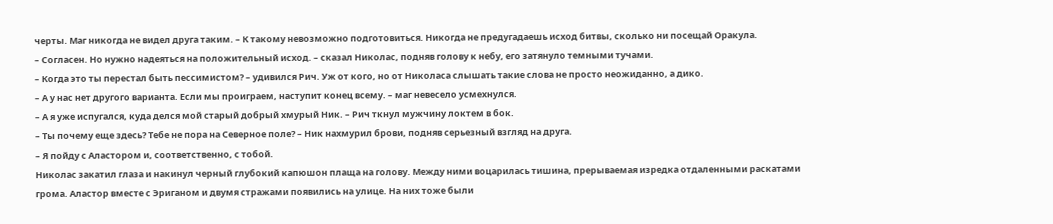черты. Маг никогда не видел друга таким. – К такому невозможно подготовиться. Никогда не предугадаешь исход битвы, сколько ни посещай Оракула.
– Согласен. Но нужно надеяться на положительный исход. – сказал Николас, подняв голову к небу, его затянуло темными тучами.
– Когда это ты перестал быть пессимистом? – удивился Рич. Уж от кого, но от Николаса слышать такие слова не просто неожиданно, а дико.
– А у нас нет другого варианта. Если мы проиграем, наступит конец всему. – маг невесело усмехнулся.
– А я уже испугался, куда делся мой старый добрый хмурый Ник. – Рич ткнул мужчину локтем в бок.
– Ты почему еще здесь? Тебе не пора на Северное поле? – Ник нахмурил брови, подняв серьезный взгляд на друга.
– Я пойду с Аластором и, соответственно, с тобой.
Николас закатил глаза и накинул черный глубокий капюшон плаща на голову. Между ними воцарилась тишина, прерываемая изредка отдаленными раскатами грома. Аластор вместе с Эриганом и двумя стражами появились на улице. На них тоже были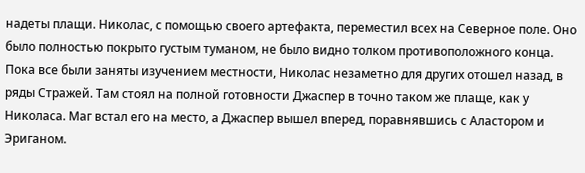надеты плащи. Николас, с помощью своего артефакта, переместил всех на Северное поле. Оно было полностью покрыто густым туманом, не было видно толком противоположного конца. Пока все были заняты изучением местности, Николас незаметно для других отошел назад, в ряды Стражей. Там стоял на полной готовности Джаспер в точно таком же плаще, как у Николаса. Маг встал его на место, а Джаспер вышел вперед, поравнявшись с Аластором и Эриганом.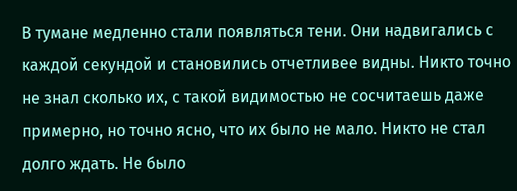В тумане медленно стали появляться тени. Они надвигались с каждой секундой и становились отчетливее видны. Никто точно не знал сколько их, с такой видимостью не сосчитаешь даже примерно, но точно ясно, что их было не мало. Никто не стал долго ждать. Не было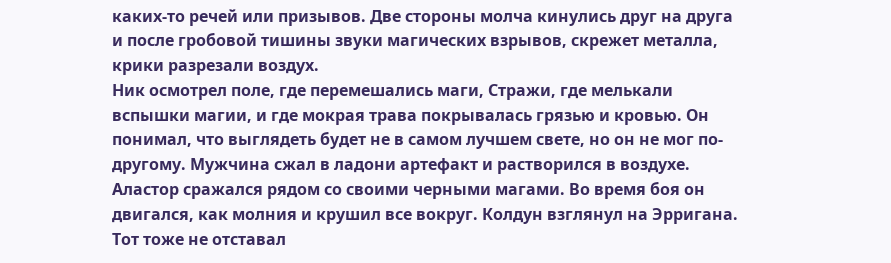каких-то речей или призывов. Две стороны молча кинулись друг на друга и после гробовой тишины звуки магических взрывов, скрежет металла, крики разрезали воздух.
Ник осмотрел поле, где перемешались маги, Стражи, где мелькали вспышки магии, и где мокрая трава покрывалась грязью и кровью. Он понимал, что выглядеть будет не в самом лучшем свете, но он не мог по-другому. Мужчина сжал в ладони артефакт и растворился в воздухе.
Аластор сражался рядом со своими черными магами. Во время боя он двигался, как молния и крушил все вокруг. Колдун взглянул на Эрригана. Тот тоже не отставал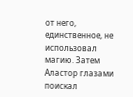от него, единственное, не использовал магию. Затем Аластор глазами поискал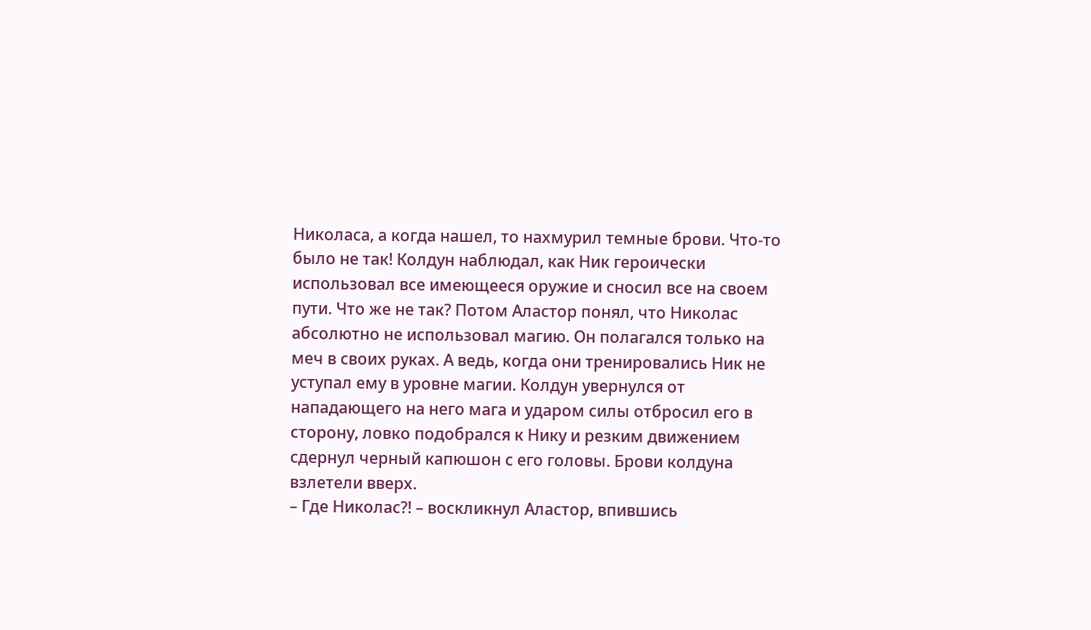Николаса, а когда нашел, то нахмурил темные брови. Что-то было не так! Колдун наблюдал, как Ник героически использовал все имеющееся оружие и сносил все на своем пути. Что же не так? Потом Аластор понял, что Николас абсолютно не использовал магию. Он полагался только на меч в своих руках. А ведь, когда они тренировались Ник не уступал ему в уровне магии. Колдун увернулся от нападающего на него мага и ударом силы отбросил его в сторону, ловко подобрался к Нику и резким движением сдернул черный капюшон с его головы. Брови колдуна взлетели вверх.
– Где Николас?! – воскликнул Аластор, впившись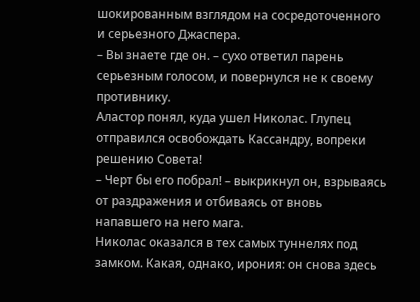шокированным взглядом на сосредоточенного и серьезного Джаспера.
– Вы знаете где он. – сухо ответил парень серьезным голосом, и повернулся не к своему противнику.
Аластор понял, куда ушел Николас. Глупец отправился освобождать Кассандру, вопреки решению Совета!
– Черт бы его побрал! – выкрикнул он, взрываясь от раздражения и отбиваясь от вновь напавшего на него мага.
Николас оказался в тех самых туннелях под замком. Какая, однако, ирония: он снова здесь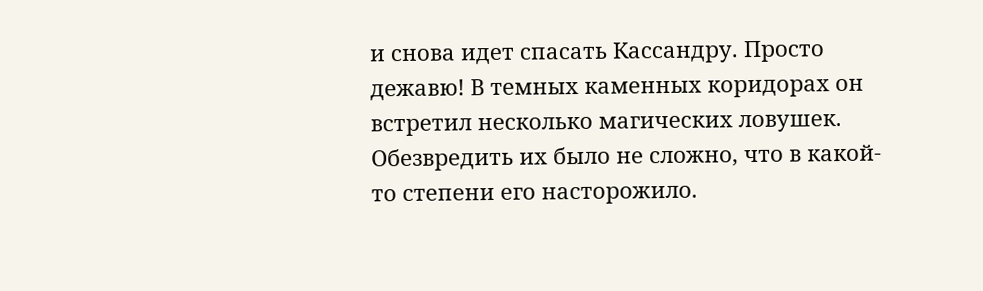и снова идет спасать Кассандру. Просто дежавю! В темных каменных коридорах он встретил несколько магических ловушек. Обезвредить их было не сложно, что в какой-то степени его насторожило.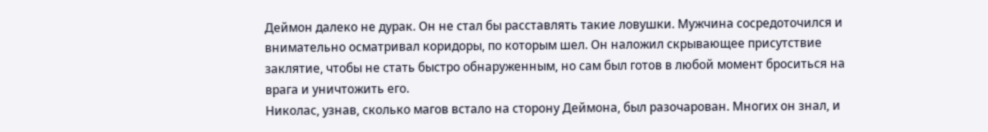Деймон далеко не дурак. Он не стал бы расставлять такие ловушки. Мужчина сосредоточился и внимательно осматривал коридоры, по которым шел. Он наложил скрывающее присутствие заклятие, чтобы не стать быстро обнаруженным, но сам был готов в любой момент броситься на врага и уничтожить его.
Николас, узнав, сколько магов встало на сторону Деймона, был разочарован. Многих он знал, и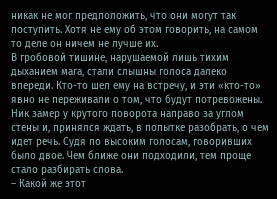никак не мог предположить, что они могут так поступить. Хотя не ему об этом говорить, на самом то деле он ничем не лучше их.
В гробовой тишине, нарушаемой лишь тихим дыханием мага, стали слышны голоса далеко впереди. Кто-то шел ему на встречу, и эти «кто-то» явно не переживали о том, что будут потревожены. Ник замер у крутого поворота направо за углом стены и, принялся ждать, в попытке разобрать, о чем идет речь. Судя по высоким голосам, говоривших было двое. Чем ближе они подходили, тем проще стало разбирать слова.
– Какой же этот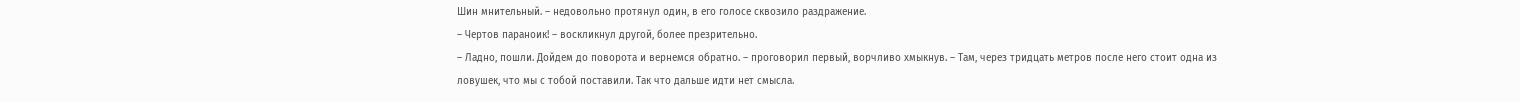Шин мнительный. – недовольно протянул один, в его голосе сквозило раздражение.
– Чертов параноик! – воскликнул другой, более презрительно.
– Ладно, пошли. Дойдем до поворота и вернемся обратно. – проговорил первый, ворчливо хмыкнув. – Там, через тридцать метров после него стоит одна из ловушек, что мы с тобой поставили. Так что дальше идти нет смысла.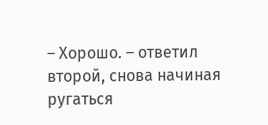– Хорошо. – ответил второй, снова начиная ругаться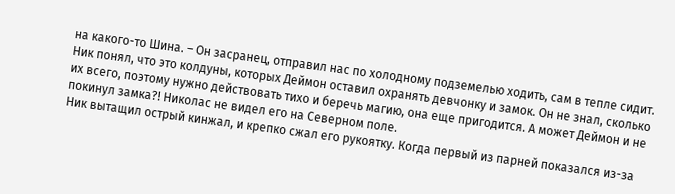на какого-то Шина. – Он засранец, отправил нас по холодному подземелью ходить, сам в тепле сидит.
Ник понял, что это колдуны, которых Деймон оставил охранять девчонку и замок. Он не знал, сколько их всего, поэтому нужно действовать тихо и беречь магию, она еще пригодится. А может Деймон и не покинул замка?! Николас не видел его на Северном поле.
Ник вытащил острый кинжал, и крепко сжал его рукоятку. Когда первый из парней показался из-за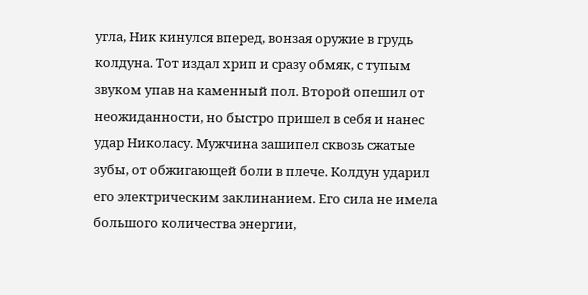угла, Ник кинулся вперед, вонзая оружие в грудь колдуна. Тот издал хрип и сразу обмяк, с тупым звуком упав на каменный пол. Второй опешил от неожиданности, но быстро пришел в себя и нанес удар Николасу. Мужчина зашипел сквозь сжатые зубы, от обжигающей боли в плече. Колдун ударил его электрическим заклинанием. Его сила не имела большого количества энергии,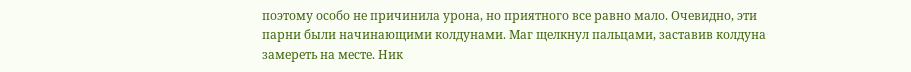поэтому особо не причинила урона, но приятного все равно мало. Очевидно, эти парни были начинающими колдунами. Маг щелкнул пальцами, заставив колдуна замереть на месте. Ник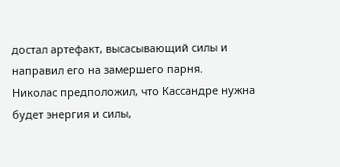достал артефакт, высасывающий силы и направил его на замершего парня.
Николас предположил, что Кассандре нужна будет энергия и силы,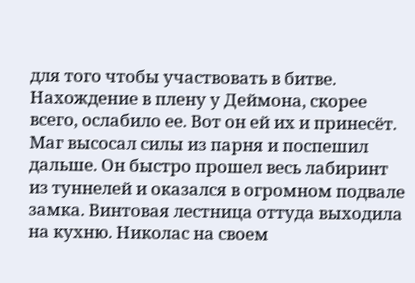для того чтобы участвовать в битве. Нахождение в плену у Деймона, скорее всего, ослабило ее. Вот он ей их и принесёт. Маг высосал силы из парня и поспешил дальше. Он быстро прошел весь лабиринт из туннелей и оказался в огромном подвале замка. Винтовая лестница оттуда выходила на кухню. Николас на своем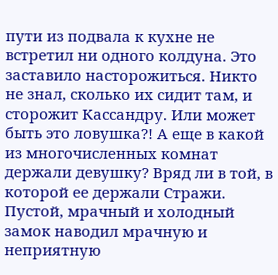пути из подвала к кухне не встретил ни одного колдуна. Это заставило насторожиться. Никто не знал, сколько их сидит там, и сторожит Кассандру. Или может быть это ловушка?! А еще в какой из многочисленных комнат держали девушку? Вряд ли в той, в которой ее держали Стражи.
Пустой, мрачный и холодный замок наводил мрачную и неприятную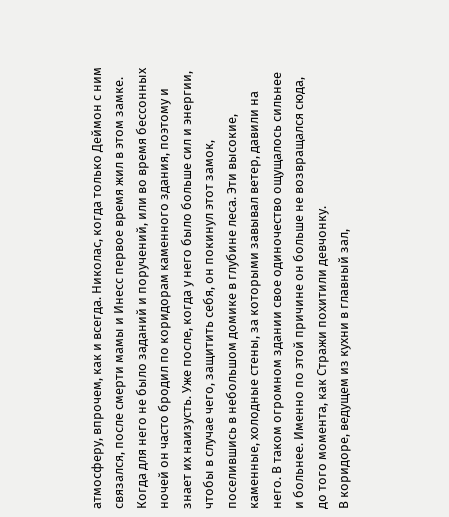атмосферу, впрочем, как и всегда. Николас, когда только Деймон с ним связался, после смерти мамы и Инесс первое время жил в этом замке. Когда для него не было заданий и поручений, или во время бессонных ночей он часто бродил по коридорам каменного здания, поэтому и знает их наизусть. Уже после, когда у него было больше сил и энергии, чтобы в случае чего, защитить себя, он покинул этот замок, поселившись в небольшом домике в глубине леса. Эти высокие, каменные, холодные стены, за которыми завывал ветер, давили на него. В таком огромном здании свое одиночество ощущалось сильнее и больнее. Именно по этой причине он больше не возвращался сюда, до того момента, как Стражи похитили девчонку.
В коридоре, ведущем из кухни в главный зал,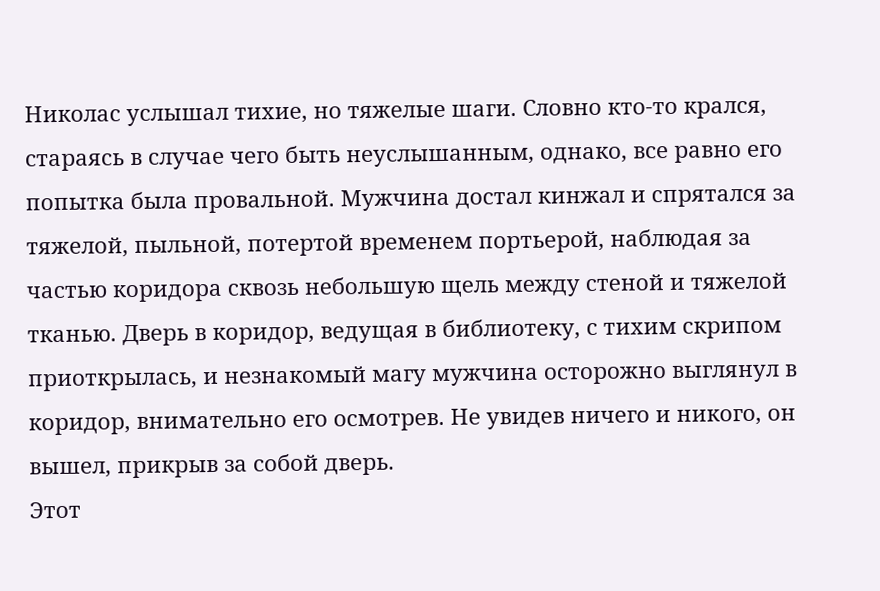Николас услышал тихие, но тяжелые шаги. Словно кто-то крался, стараясь в случае чего быть неуслышанным, однако, все равно его попытка была провальной. Мужчина достал кинжал и спрятался за тяжелой, пыльной, потертой временем портьерой, наблюдая за частью коридора сквозь небольшую щель между стеной и тяжелой тканью. Дверь в коридор, ведущая в библиотеку, с тихим скрипом приоткрылась, и незнакомый магу мужчина осторожно выглянул в коридор, внимательно его осмотрев. Не увидев ничего и никого, он вышел, прикрыв за собой дверь.
Этот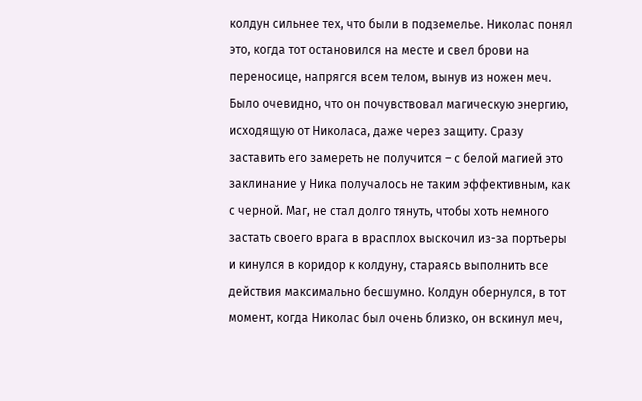колдун сильнее тех, что были в подземелье. Николас понял это, когда тот остановился на месте и свел брови на переносице, напрягся всем телом, вынув из ножен меч. Было очевидно, что он почувствовал магическую энергию, исходящую от Николаса, даже через защиту. Сразу заставить его замереть не получится – с белой магией это заклинание у Ника получалось не таким эффективным, как с черной. Маг, не стал долго тянуть, чтобы хоть немного застать своего врага в врасплох выскочил из-за портьеры и кинулся в коридор к колдуну, стараясь выполнить все действия максимально бесшумно. Колдун обернулся, в тот момент, когда Николас был очень близко, он вскинул меч,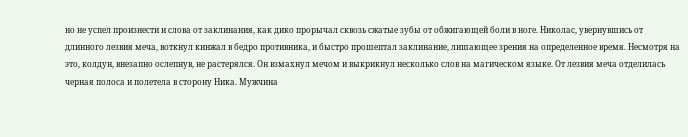но не успел произнести и слова от заклинания, как дико прорычал сквозь сжатые зубы от обжигающей боли в ноге. Николас, увернувшись от длинного лезвия меча, воткнул кинжал в бедро противника, и быстро прошептал заклинание, лишающее зрения на определенное время. Несмотря на это, колдун, внезапно ослепнув, не растерялся. Он взмахнул мечом и выкрикнул несколько слов на магическом языке. От лезвия меча отделилась черная полоса и полетела в сторону Ника. Мужчина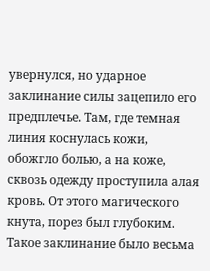увернулся, но ударное заклинание силы зацепило его предплечье. Там, где темная линия коснулась кожи, обожгло болью, а на коже, сквозь одежду проступила алая кровь. От этого магического кнута, порез был глубоким. Такое заклинание было весьма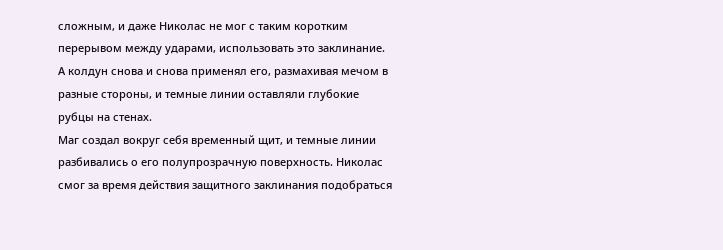сложным, и даже Николас не мог с таким коротким перерывом между ударами, использовать это заклинание. А колдун снова и снова применял его, размахивая мечом в разные стороны, и темные линии оставляли глубокие рубцы на стенах.
Маг создал вокруг себя временный щит, и темные линии разбивались о его полупрозрачную поверхность. Николас смог за время действия защитного заклинания подобраться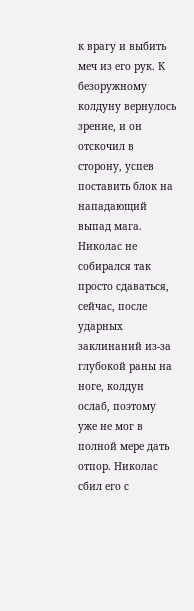к врагу и выбить меч из его рук. К безоружному колдуну вернулось зрение, и он отскочил в сторону, успев поставить блок на нападающий выпад мага. Николас не собирался так просто сдаваться, сейчас, после ударных заклинаний из-за глубокой раны на ноге, колдун ослаб, поэтому уже не мог в полной мере дать отпор. Николас сбил его с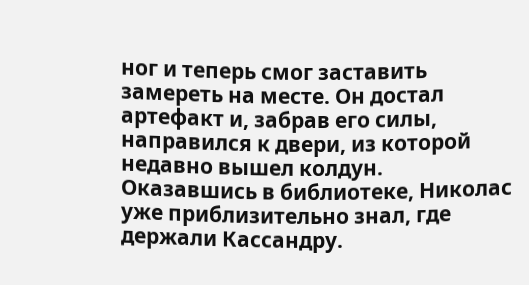ног и теперь смог заставить замереть на месте. Он достал артефакт и, забрав его силы, направился к двери, из которой недавно вышел колдун. Оказавшись в библиотеке, Николас уже приблизительно знал, где держали Кассандру.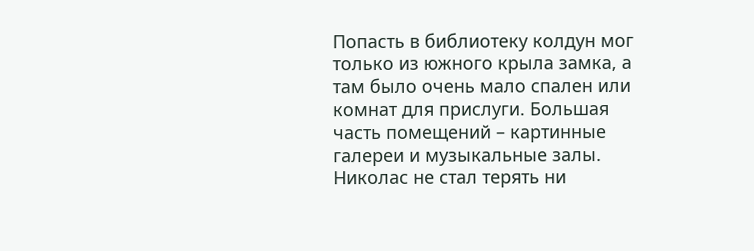Попасть в библиотеку колдун мог только из южного крыла замка, а там было очень мало спален или комнат для прислуги. Большая часть помещений – картинные галереи и музыкальные залы. Николас не стал терять ни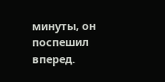минуты, он поспешил вперед.